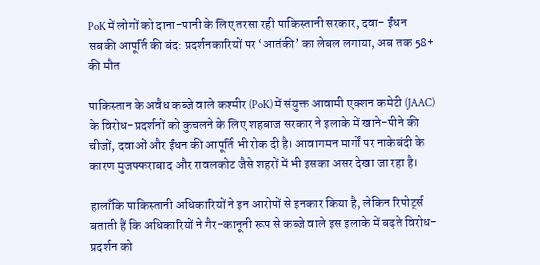PoK में लोगों को दाना-पानी के लिए तरसा रही पाकिस्तानी सरकार, दवा- ईंधन सबकी आपूर्ति की बंद: प्रदर्शनकारियों पर ‘आतंकी’ का लेबल लगाया, अब तक 58+ की मौत

पाकिस्तान के अवैध कब्जे वाले कश्मीर (PoK) में संयुक्त आवामी एक्शन कमेटी (JAAC) के विरोध-प्रदर्शनों को कुचलने के लिए शहबाज सरकार ने इलाके में खाने-पीने की चीजों, दवाओं और ईंधन की आपूर्ति भी रोक दी है। आवागमन मार्गों पर नाकेबंदी के कारण मुजफ्फराबाद और रावलकोट जैसे शहरों में भी इसका असर देखा जा रहा है।

हालाँकि पाकिस्तानी अधिकारियों ने इन आरोपों से इनकार किया है, लेकिन रिपोर्ट्स बताती हैं कि अधिकारियों ने गैर-कानूनी रूप से कब्जे वाले इस इलाके में बढ़ते विरोध-प्रदर्शन को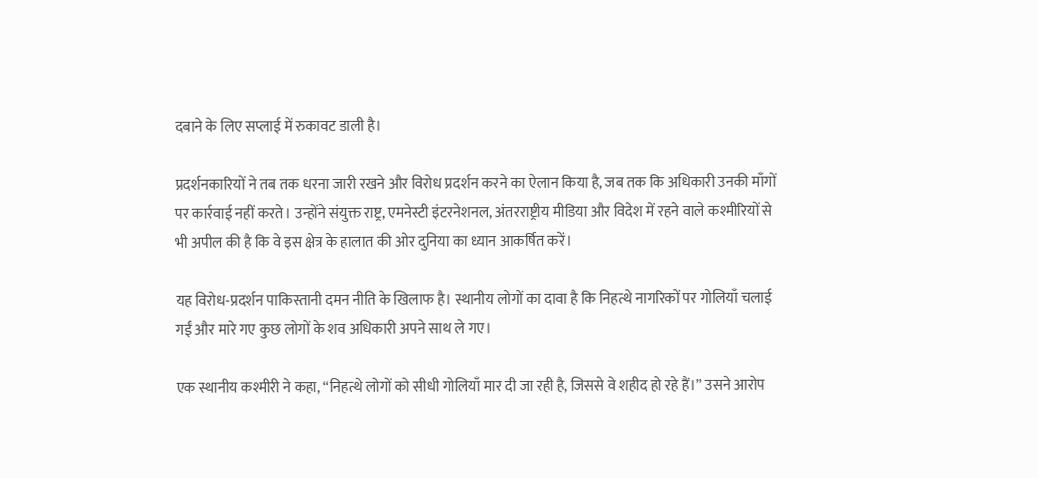दबाने के लिए सप्लाई में रुकावट डाली है।

प्रदर्शनकारियों ने तब तक धरना जारी रखने और विरोध प्रदर्शन करने का ऐलान किया है, जब तक कि अधिकारी उनकी माँगों पर कार्रवाई नहीं करते। उन्होंने संयुक्त राष्ट्र, एमनेस्टी इंटरनेशनल, अंतरराष्ट्रीय मीडिया और विदेश में रहने वाले कश्मीरियों से भी अपील की है कि वे इस क्षेत्र के हालात की ओर दुनिया का ध्यान आकर्षित करें।

यह विरोध-प्रदर्शन पाकिस्तानी दमन नीति के खिलाफ है। स्थानीय लोगों का दावा है कि निहत्थे नागरिकों पर गोलियाँ चलाई गईं और मारे गए कुछ लोगों के शव अधिकारी अपने साथ ले गए।

एक स्थानीय कश्मीरी ने कहा, “निहत्थे लोगों को सीधी गोलियाँ मार दी जा रही है, जिससे वे शहीद हो रहे हैं।” उसने आरोप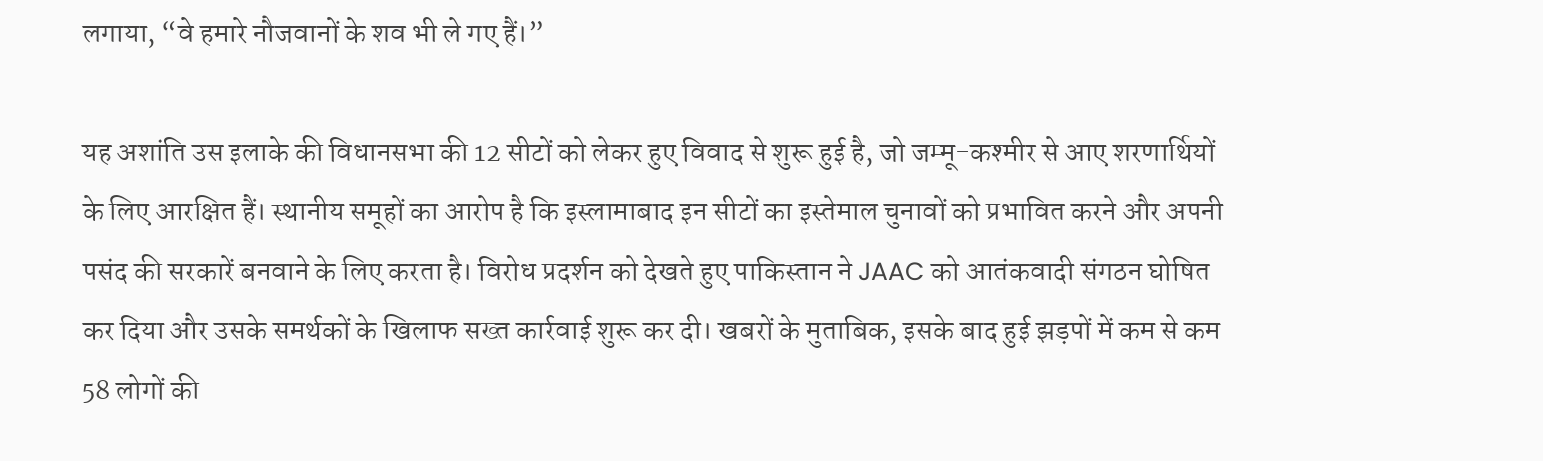लगाया, “वे हमारे नौजवानों के शव भी ले गए हैं।”

यह अशांति उस इलाके की विधानसभा की 12 सीटों को लेकर हुए विवाद से शुरू हुई है, जो जम्मू-कश्मीर से आए शरणार्थियों के लिए आरक्षित हैं। स्थानीय समूहों का आरोप है कि इस्लामाबाद इन सीटों का इस्तेमाल चुनावों को प्रभावित करने और अपनी पसंद की सरकारें बनवाने के लिए करता है। विरोध प्रदर्शन को देखते हुए पाकिस्तान ने JAAC को आतंकवादी संगठन घोषित कर दिया और उसके समर्थकों के खिलाफ सख्त कार्रवाई शुरू कर दी। खबरों के मुताबिक, इसके बाद हुई झड़पों में कम से कम 58 लोगों की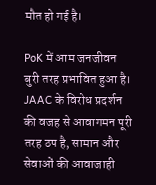मौत हो गई है।

PoK में आम जनजीवन बुरी तरह प्रभावित हुआ है। JAAC के विरोध प्रदर्शन की वजह से आवागमन पूरी तरह ठप है, सामान और सेवाओं की आवाजाही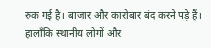रुक गई है। बाजार और कारोबार बंद करने पड़े हैं। हालाँकि स्थानीय लोगों और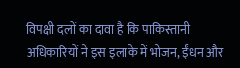विपक्षी दलों का दावा है कि पाकिस्तानी अधिकारियों ने इस इलाके में भोजन, ईंधन और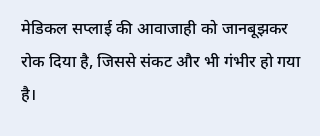मेडिकल सप्लाई की आवाजाही को जानबूझकर रोक दिया है, जिससे संकट और भी गंभीर हो गया है।